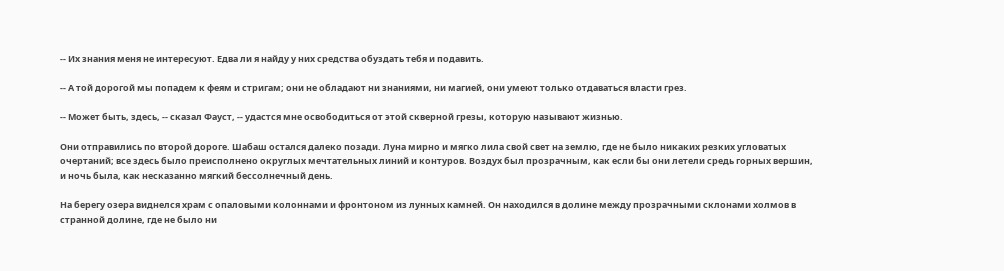-- Их знания меня не интересуют. Едва ли я найду у них средства обуздать тебя и подавить.

-- А той дорогой мы попадем к феям и стригам; они не обладают ни знаниями, ни магией, они умеют только отдаваться власти грез.

-- Может быть, здесь, -- сказал Фауст, -- удастся мне освободиться от этой скверной грезы, которую называют жизнью.

Они отправились по второй дороге. Шабаш остался далеко позади. Луна мирно и мягко лила свой свет на землю, где не было никаких резких угловатых очертаний; все здесь было преисполнено округлых мечтательных линий и контуров. Воздух был прозрачным, как если бы они летели средь горных вершин, и ночь была, как несказанно мягкий бессолнечный день.

На берегу озера виднелся храм с опаловыми колоннами и фронтоном из лунных камней. Он находился в долине между прозрачными склонами холмов в странной долине, где не было ни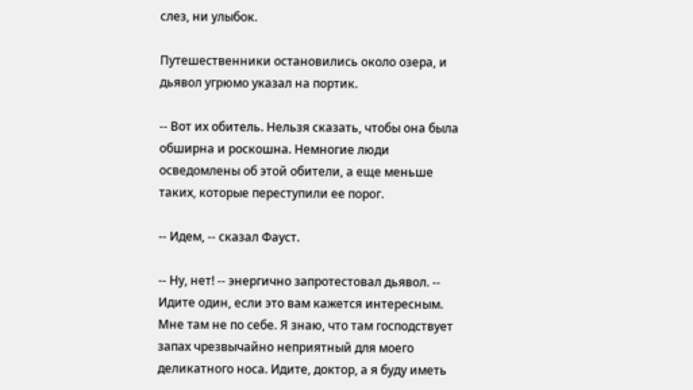слез, ни улыбок.

Путешественники остановились около озера, и дьявол угрюмо указал на портик.

-- Вот их обитель. Нельзя сказать, чтобы она была обширна и роскошна. Немногие люди осведомлены об этой обители, а еще меньше таких, которые переступили ее порог.

-- Идем, -- сказал Фауст.

-- Ну, нет! -- энергично запротестовал дьявол. -- Идите один, если это вам кажется интересным. Мне там не по себе. Я знаю, что там господствует запах чрезвычайно неприятный для моего деликатного носа. Идите, доктор, а я буду иметь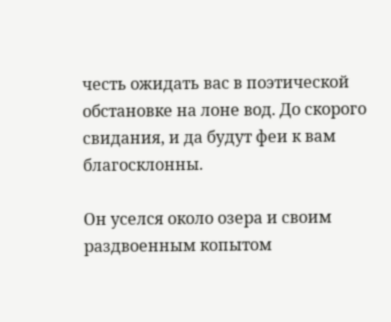честь ожидать вас в поэтической обстановке на лоне вод. До скорого свидания, и да будут феи к вам благосклонны.

Он уселся около озера и своим раздвоенным копытом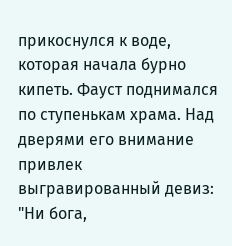прикоснулся к воде, которая начала бурно кипеть. Фауст поднимался по ступенькам храма. Над дверями его внимание привлек выгравированный девиз: "Ни бога,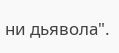ни дьявола".